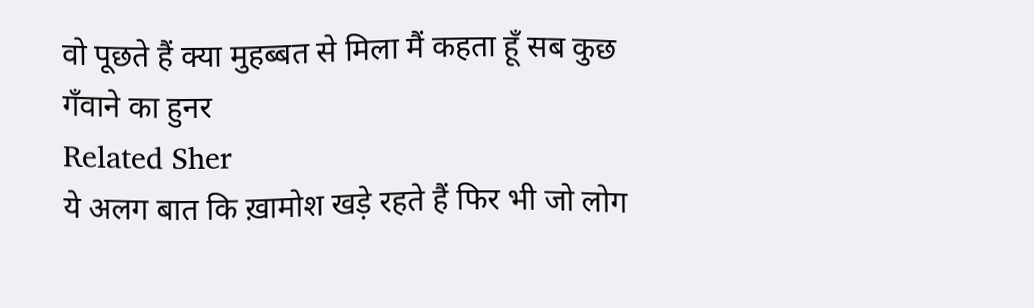वो पूछते हैं क्या मुहब्बत से मिला मैं कहता हूँ सब कुछ गँवाने का हुनर
Related Sher
ये अलग बात कि ख़ामोश खड़े रहते हैं फिर भी जो लोग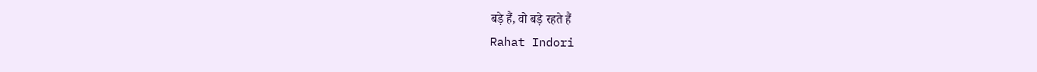बड़े हैं, वो बड़े रहते हैं
Rahat Indori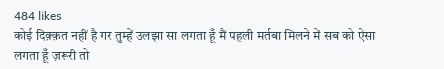484 likes
कोई दिक़्क़त नहीं है गर तुम्हें उलझा सा लगता हूँ मैं पहली मर्तबा मिलने में सब को ऐसा लगता हूँ ज़रूरी तो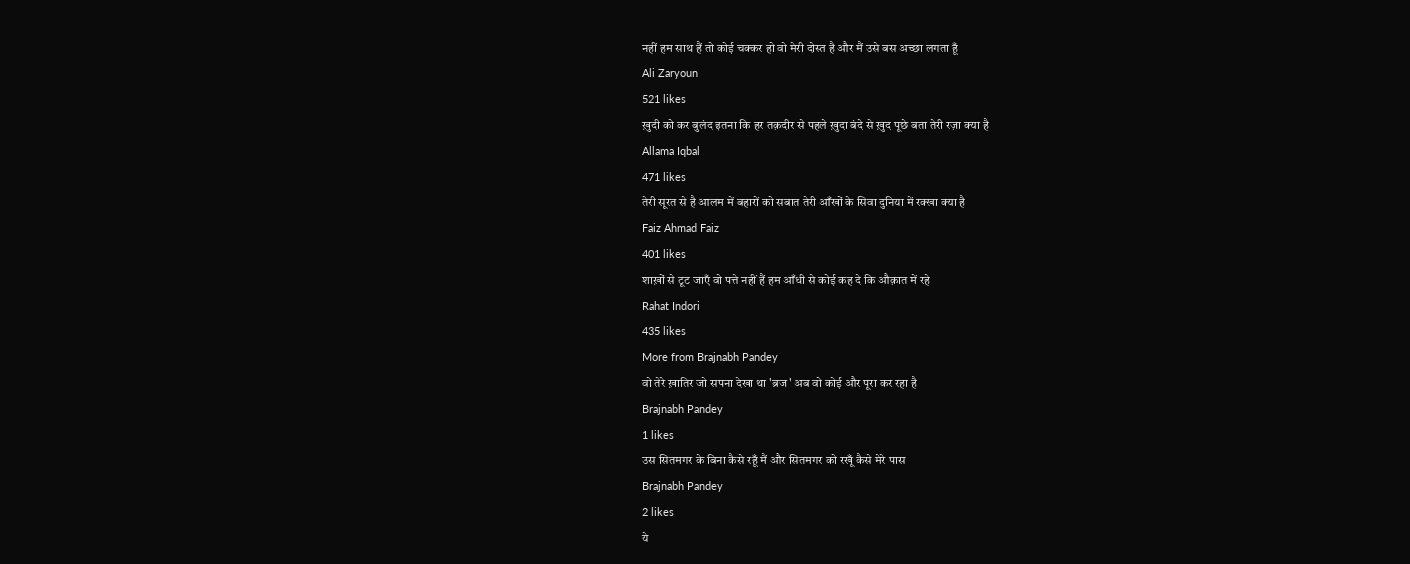नहीं हम साथ हैं तो कोई चक्कर हो वो मेरी दोस्त है और मैं उसे बस अच्छा लगता हूँ
Ali Zaryoun
521 likes
ख़ुदी को कर बुलंद इतना कि हर तक़दीर से पहले ख़ुदा बंदे से ख़ुद पूछे बता तेरी रज़ा क्या है
Allama Iqbal
471 likes
तेरी सूरत से है आलम में बहारों को सबात तेरी आँखों के सिवा दुनिया में रक्खा क्या है
Faiz Ahmad Faiz
401 likes
शाख़ों से टूट जाएँ वो पत्ते नहीं हैं हम आँधी से कोई कह दे कि औक़ात में रहे
Rahat Indori
435 likes
More from Brajnabh Pandey
वो तेरे ख़ातिर जो सपना देखा था 'ब्रज' अब वो कोई और पूरा कर रहा है
Brajnabh Pandey
1 likes
उस सितमगर के बिना कैसे रहूँ मैं और सितमगर को रखूँ कैसे मेरे पास
Brajnabh Pandey
2 likes
ये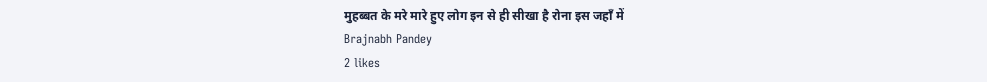मुहब्बत के मरे मारे हुए लोग इन से ही सीखा है रोना इस जहाँ में
Brajnabh Pandey
2 likes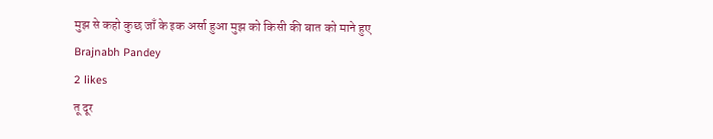मुझ से कहो कुछ जाँ के इक अर्सा हुआ मुझ को किसी की बात को माने हुए
Brajnabh Pandey
2 likes
तू दूर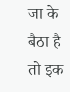जा के बैठा है तो इक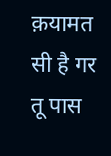क़यामत सी है गर तू पास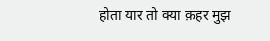होता यार तो क्या क़हर मुझ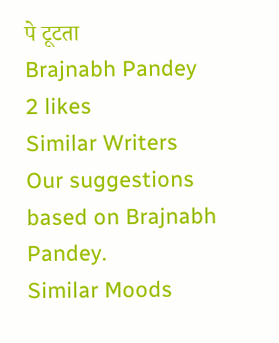पे टूटता
Brajnabh Pandey
2 likes
Similar Writers
Our suggestions based on Brajnabh Pandey.
Similar Moods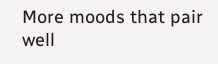More moods that pair well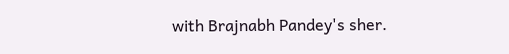with Brajnabh Pandey's sher.